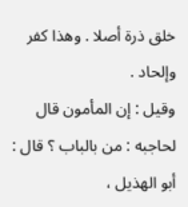خلق ذرة أصلا . وهذا كفر وإلحاد .
وقيل : إن المأمون قال لحاجبه : من بالباب ؟ قال : أبو الهذيل ،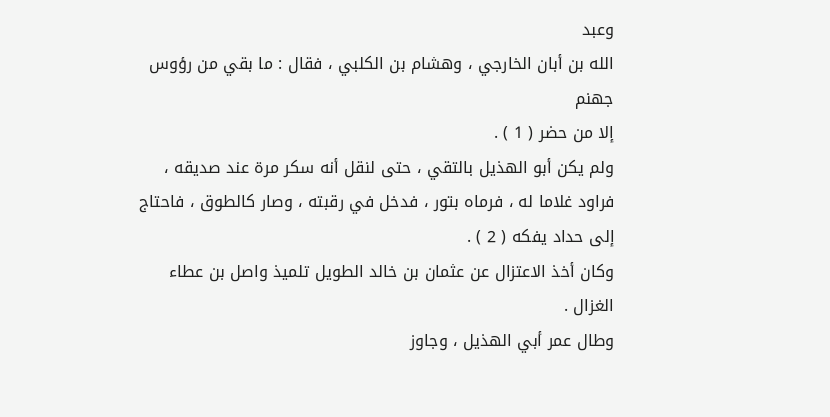وعبد
الله بن أبان الخارجي ، وهشام بن الكلبي ، فقال : ما بقي من رؤوس جهنم
إلا من حضر ( 1 ) .
ولم يكن أبو الهذيل بالتقي ، حتى لنقل أنه سكر مرة عند صديقه ،
فراود غلاما له ، فرماه بتور ، فدخل في رقبته ، وصار كالطوق ، فاحتاج
إلى حداد يفكه ( 2 ) .
وكان أخذ الاعتزال عن عثمان بن خالد الطويل تلميذ واصل بن عطاء
الغزال .
وطال عمر أبي الهذيل ، وجاوز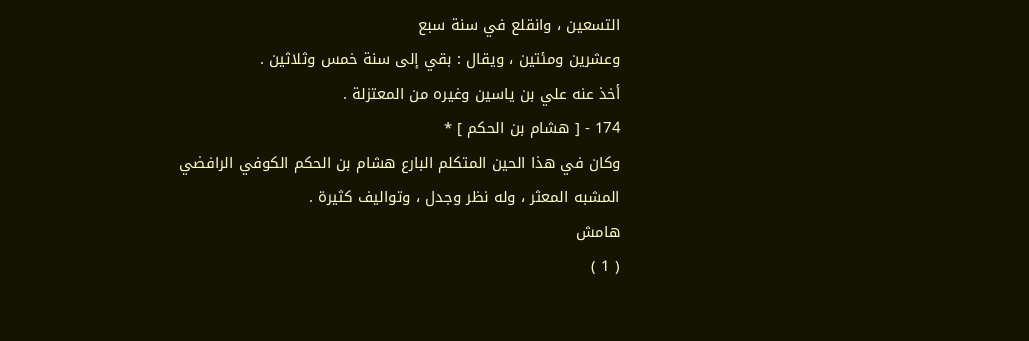التسعين ، وانقلع في سنة سبع
وعشرين ومئتين ، ويقال : بقي إلى سنة خمس وثلاثين .
أخذ عنه علي بن ياسين وغيره من المعتزلة .
174 - [ هشام بن الحكم ] *
وكان في هذا الحين المتكلم البارع هشام بن الحكم الكوفي الرافضي
المشبه المعثر ، وله نظر وجدل ، وتواليف كثيرة .
هامش
( 1 )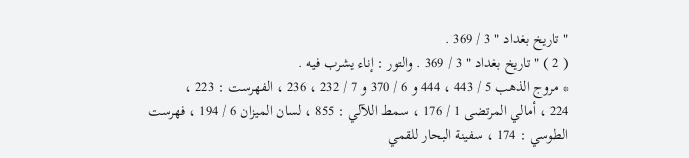" تاريخ بغداد " 3 / 369 .
( 2 ) " تاريخ بغداد " 3 / 369 . والتور : إناء يشرب فيه .
* مروج الذهب 5 / 443 ، 444 و 6 / 370 و 7 / 232 ، 236 ، الفهرست : 223 ،
224 ، أمالي المرتضى 1 / 176 ، سمط اللآلي : 855 ، لسان الميزان 6 / 194 ، فهرست
الطوسي : 174 ، سفينة البحار للقمي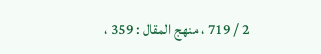2 / 719 ، منهج المقال : 359 ،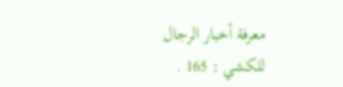معرفة أخبار الرجال
للكشي : 165 .